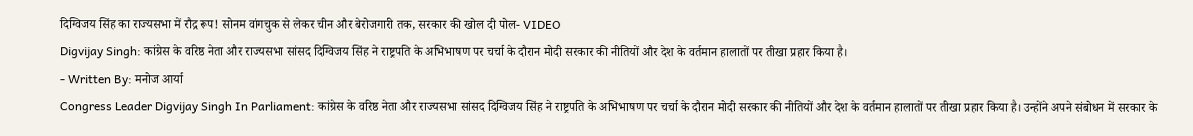दिग्विजय सिंह का राज्यसभा में रौद्र रूप! सोनम वांगचुक से लेकर चीन और बेरोजगारी तक, सरकार की खोल दी पोल- VIDEO
Digvijay Singh: कांग्रेस के वरिष्ठ नेता और राज्यसभा सांसद दिग्विजय सिंह ने राष्ट्रपति के अभिभाषण पर चर्चा के दौरान मोदी सरकार की नीतियों और देश के वर्तमान हालातों पर तीखा प्रहार किया है।
- Written By: मनोज आर्या
Congress Leader Digvijay Singh In Parliament: कांग्रेस के वरिष्ठ नेता और राज्यसभा सांसद दिग्विजय सिंह ने राष्ट्रपति के अभिभाषण पर चर्चा के दौरान मोदी सरकार की नीतियों और देश के वर्तमान हालातों पर तीखा प्रहार किया है। उन्होंने अपने संबोधन में सरकार के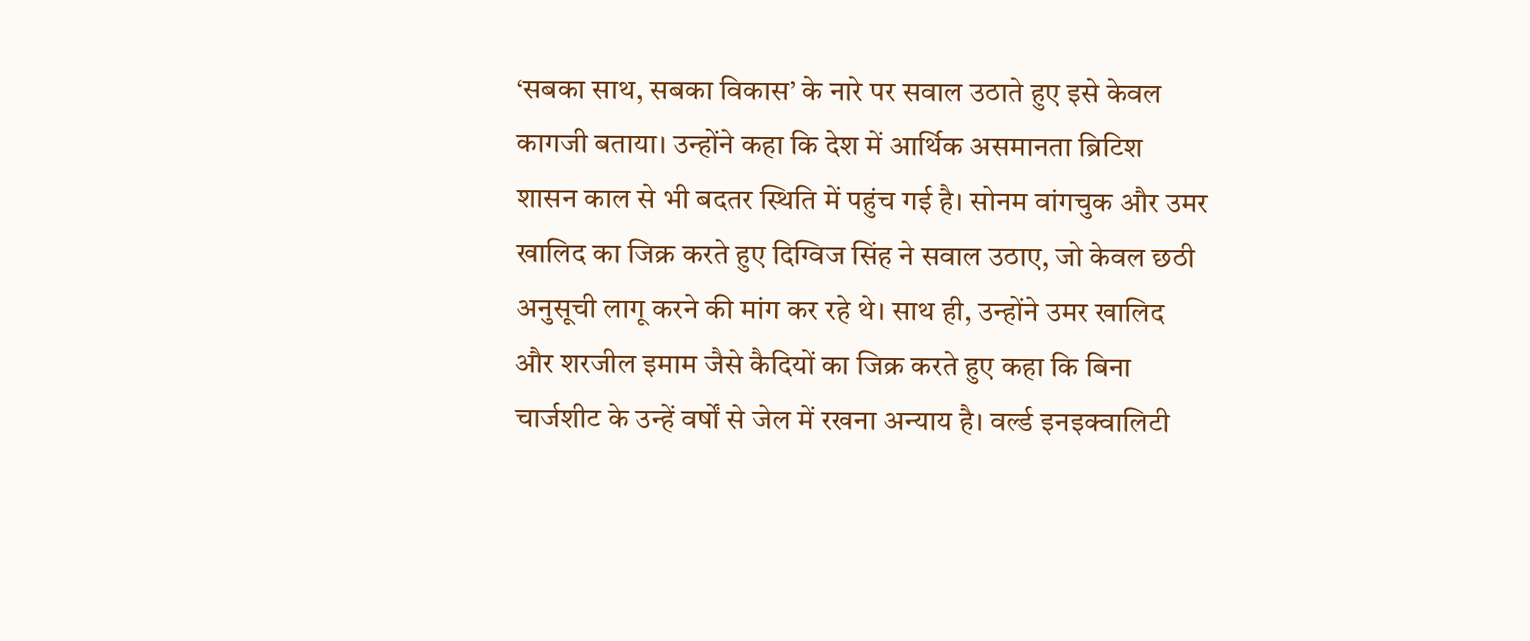‘सबका साथ, सबका विकास’ के नारे पर सवाल उठाते हुए इसे केवल कागजी बताया। उन्होंने कहा कि देश में आर्थिक असमानता ब्रिटिश शासन काल से भी बदतर स्थिति में पहुंच गई है। सोनम वांगचुक और उमर खालिद का जिक्र करते हुए दिग्विज सिंह ने सवाल उठाए, जो केवल छठी अनुसूची लागू करने की मांग कर रहे थे। साथ ही, उन्होंने उमर खालिद और शरजील इमाम जैसे कैदियों का जिक्र करते हुए कहा कि बिना चार्जशीट के उन्हें वर्षों से जेल में रखना अन्याय है। वर्ल्ड इनइक्वालिटी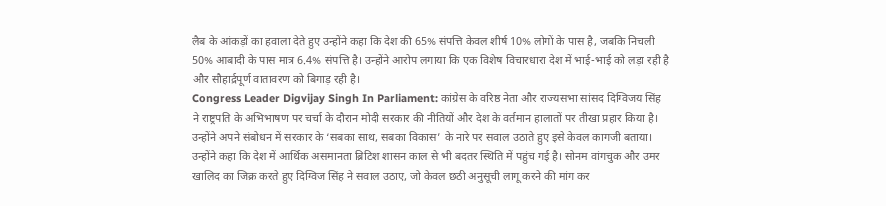लैब के आंकड़ों का हवाला देते हुए उन्होंने कहा कि देश की 65% संपत्ति केवल शीर्ष 10% लोगों के पास है, जबकि निचली 50% आबादी के पास मात्र 6.4% संपत्ति है। उन्होंने आरोप लगाया कि एक विशेष विचारधारा देश में भाई-भाई को लड़ा रही है और सौहार्द्रपूर्ण वातावरण को बिगाड़ रही है।
Congress Leader Digvijay Singh In Parliament: कांग्रेस के वरिष्ठ नेता और राज्यसभा सांसद दिग्विजय सिंह ने राष्ट्रपति के अभिभाषण पर चर्चा के दौरान मोदी सरकार की नीतियों और देश के वर्तमान हालातों पर तीखा प्रहार किया है। उन्होंने अपने संबोधन में सरकार के ‘सबका साथ, सबका विकास’ के नारे पर सवाल उठाते हुए इसे केवल कागजी बताया। उन्होंने कहा कि देश में आर्थिक असमानता ब्रिटिश शासन काल से भी बदतर स्थिति में पहुंच गई है। सोनम वांगचुक और उमर खालिद का जिक्र करते हुए दिग्विज सिंह ने सवाल उठाए, जो केवल छठी अनुसूची लागू करने की मांग कर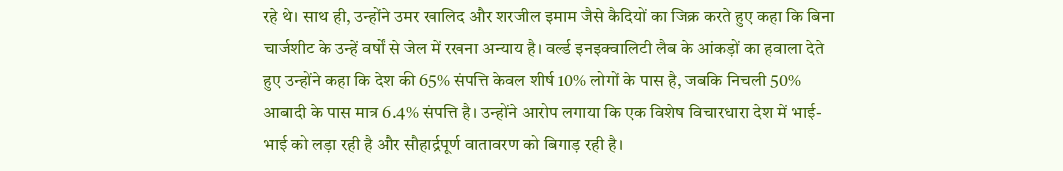रहे थे। साथ ही, उन्होंने उमर खालिद और शरजील इमाम जैसे कैदियों का जिक्र करते हुए कहा कि बिना चार्जशीट के उन्हें वर्षों से जेल में रखना अन्याय है। वर्ल्ड इनइक्वालिटी लैब के आंकड़ों का हवाला देते हुए उन्होंने कहा कि देश की 65% संपत्ति केवल शीर्ष 10% लोगों के पास है, जबकि निचली 50% आबादी के पास मात्र 6.4% संपत्ति है। उन्होंने आरोप लगाया कि एक विशेष विचारधारा देश में भाई-भाई को लड़ा रही है और सौहार्द्रपूर्ण वातावरण को बिगाड़ रही है।